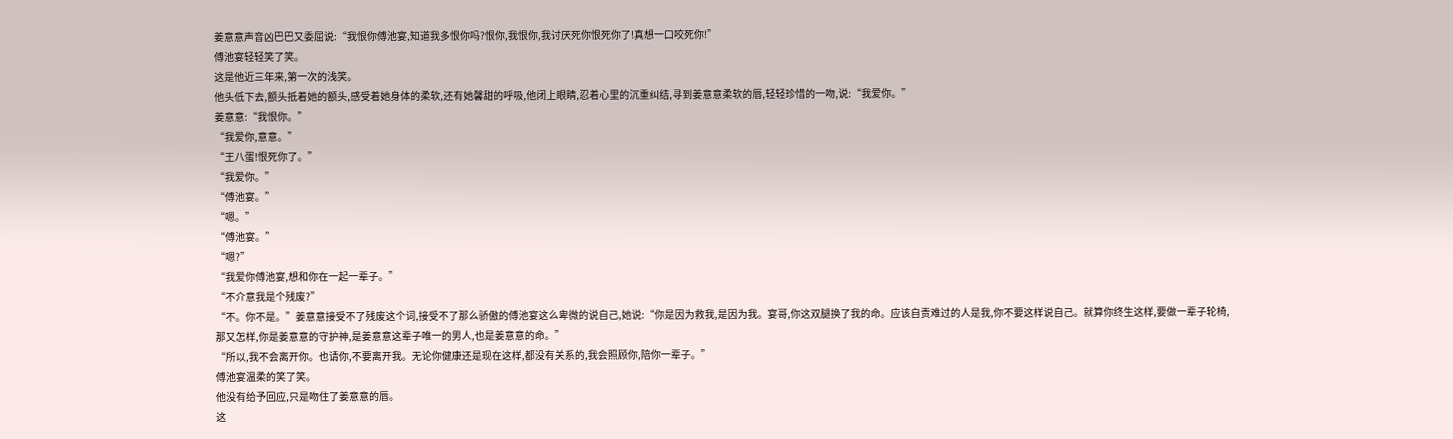姜意意声音凶巴巴又委屈说:“我恨你傅池宴,知道我多恨你吗?恨你,我恨你,我讨厌死你恨死你了!真想一口咬死你!”
傅池宴轻轻笑了笑。
这是他近三年来,第一次的浅笑。
他头低下去,额头抵着她的额头,感受着她身体的柔软,还有她馨甜的呼吸,他闭上眼睛,忍着心里的沉重纠结,寻到姜意意柔软的唇,轻轻珍惜的一吻,说:“我爱你。”
姜意意:“我恨你。”
“我爱你,意意。”
“王八蛋!恨死你了。”
“我爱你。”
“傅池宴。”
“嗯。”
“傅池宴。”
“嗯?”
“我爱你傅池宴,想和你在一起一辈子。”
“不介意我是个残废?”
“不。你不是。”姜意意接受不了残废这个词,接受不了那么骄傲的傅池宴这么卑微的说自己,她说:“你是因为救我,是因为我。宴哥,你这双腿换了我的命。应该自责难过的人是我,你不要这样说自己。就算你终生这样,要做一辈子轮椅,那又怎样,你是姜意意的守护神,是姜意意这辈子唯一的男人,也是姜意意的命。”
“所以,我不会离开你。也请你,不要离开我。无论你健康还是现在这样,都没有关系的,我会照顾你,陪你一辈子。”
傅池宴温柔的笑了笑。
他没有给予回应,只是吻住了姜意意的唇。
这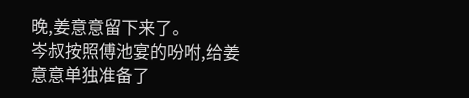晚,姜意意留下来了。
岑叔按照傅池宴的吩咐,给姜意意单独准备了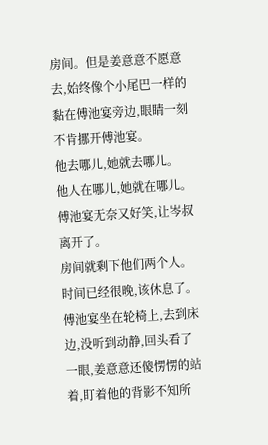房间。但是姜意意不愿意去,始终像个小尾巴一样的黏在傅池宴旁边,眼睛一刻不肯挪开傅池宴。
他去哪儿,她就去哪儿。
他人在哪儿,她就在哪儿。
傅池宴无奈又好笑,让岑叔离开了。
房间就剩下他们两个人。
时间已经很晚,该休息了。傅池宴坐在轮椅上,去到床边,没听到动静,回头看了一眼,姜意意还傻愣愣的站着,盯着他的背影不知所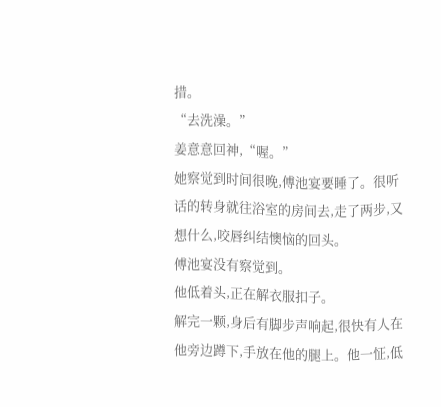措。
“去洗澡。”
姜意意回神,“喔。”
她察觉到时间很晚,傅池宴要睡了。很听话的转身就往浴室的房间去,走了两步,又想什么,咬唇纠结懊恼的回头。
傅池宴没有察觉到。
他低着头,正在解衣服扣子。
解完一颗,身后有脚步声响起,很快有人在他旁边蹲下,手放在他的腿上。他一怔,低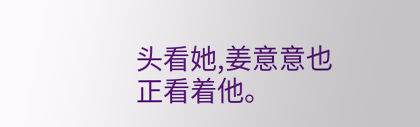头看她,姜意意也正看着他。